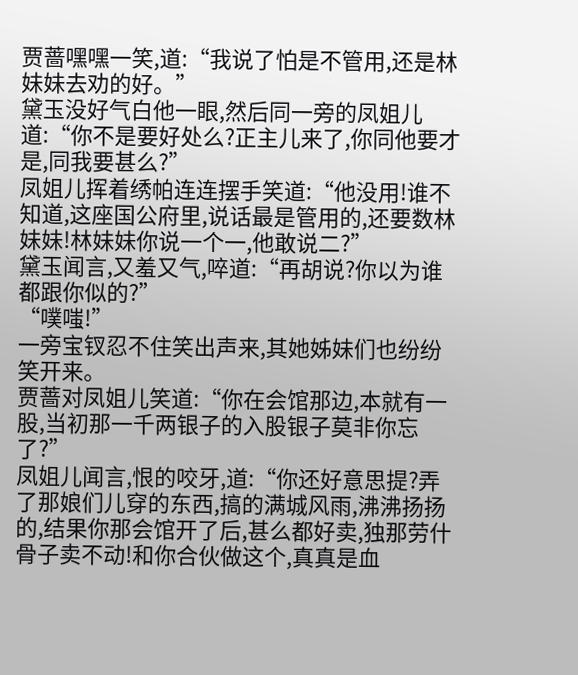贾蔷嘿嘿一笑,道:“我说了怕是不管用,还是林妹妹去劝的好。”
黛玉没好气白他一眼,然后同一旁的凤姐儿道:“你不是要好处么?正主儿来了,你同他要才是,同我要甚么?”
凤姐儿挥着绣帕连连摆手笑道:“他没用!谁不知道,这座国公府里,说话最是管用的,还要数林妹妹!林妹妹你说一个一,他敢说二?”
黛玉闻言,又羞又气,啐道:“再胡说?你以为谁都跟你似的?”
“噗嗤!”
一旁宝钗忍不住笑出声来,其她姊妹们也纷纷笑开来。
贾蔷对凤姐儿笑道:“你在会馆那边,本就有一股,当初那一千两银子的入股银子莫非你忘了?”
凤姐儿闻言,恨的咬牙,道:“你还好意思提?弄了那娘们儿穿的东西,搞的满城风雨,沸沸扬扬的,结果你那会馆开了后,甚么都好卖,独那劳什骨子卖不动!和你合伙做这个,真真是血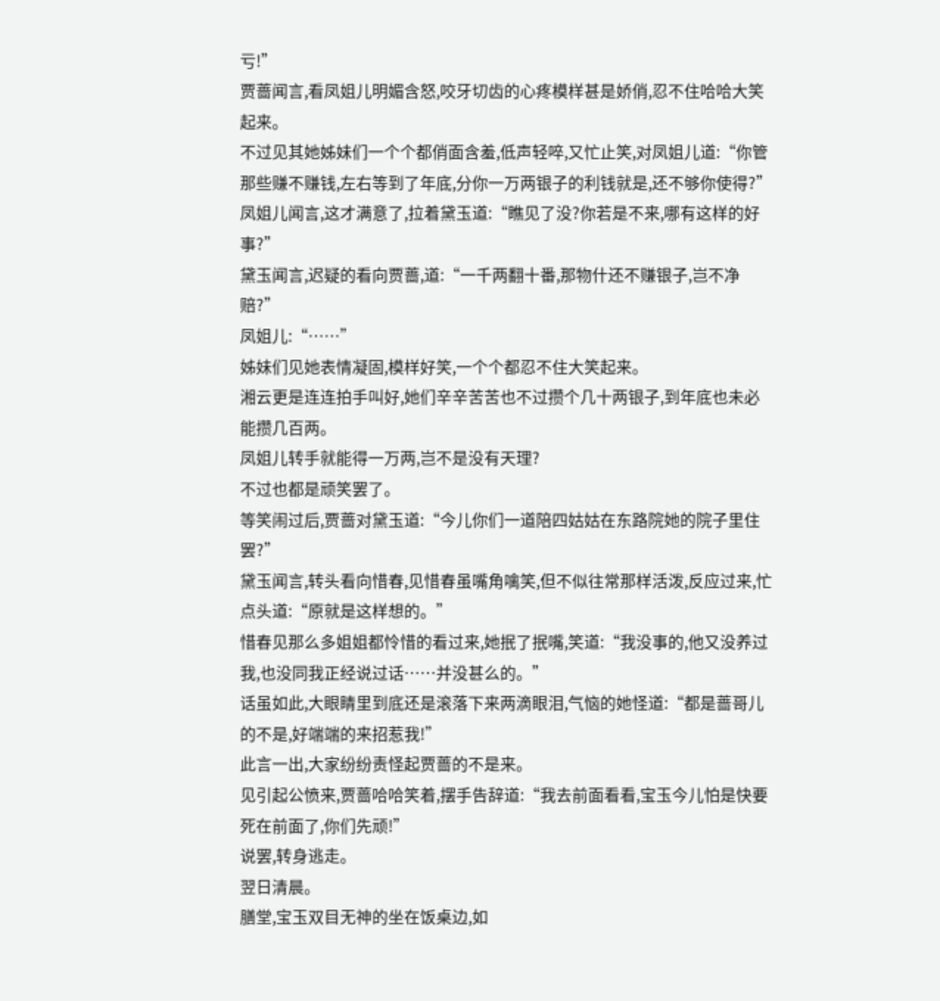亏!”
贾蔷闻言,看凤姐儿明媚含怒,咬牙切齿的心疼模样甚是娇俏,忍不住哈哈大笑起来。
不过见其她姊妹们一个个都俏面含羞,低声轻啐,又忙止笑,对凤姐儿道:“你管那些赚不赚钱,左右等到了年底,分你一万两银子的利钱就是,还不够你使得?”
凤姐儿闻言,这才满意了,拉着黛玉道:“瞧见了没?你若是不来,哪有这样的好事?”
黛玉闻言,迟疑的看向贾蔷,道:“一千两翻十番,那物什还不赚银子,岂不净赔?”
凤姐儿:“……”
姊妹们见她表情凝固,模样好笑,一个个都忍不住大笑起来。
湘云更是连连拍手叫好,她们辛辛苦苦也不过攒个几十两银子,到年底也未必能攒几百两。
凤姐儿转手就能得一万两,岂不是没有天理?
不过也都是顽笑罢了。
等笑闹过后,贾蔷对黛玉道:“今儿你们一道陪四姑姑在东路院她的院子里住罢?”
黛玉闻言,转头看向惜春,见惜春虽嘴角噙笑,但不似往常那样活泼,反应过来,忙点头道:“原就是这样想的。”
惜春见那么多姐姐都怜惜的看过来,她抿了抿嘴,笑道:“我没事的,他又没养过我,也没同我正经说过话……并没甚么的。”
话虽如此,大眼睛里到底还是滚落下来两滴眼泪,气恼的她怪道:“都是蔷哥儿的不是,好端端的来招惹我!”
此言一出,大家纷纷责怪起贾蔷的不是来。
见引起公愤来,贾蔷哈哈笑着,摆手告辞道:“我去前面看看,宝玉今儿怕是快要死在前面了,你们先顽!”
说罢,转身逃走。
翌日清晨。
膳堂,宝玉双目无神的坐在饭桌边,如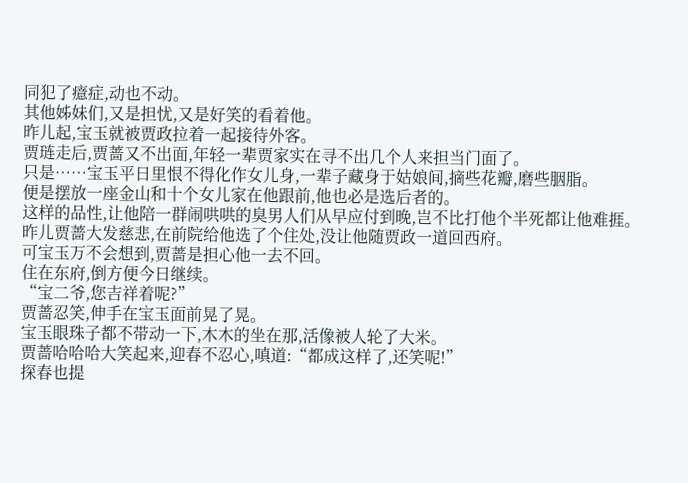同犯了癔症,动也不动。
其他姊妹们,又是担忧,又是好笑的看着他。
昨儿起,宝玉就被贾政拉着一起接待外客。
贾琏走后,贾蔷又不出面,年轻一辈贾家实在寻不出几个人来担当门面了。
只是……宝玉平日里恨不得化作女儿身,一辈子藏身于姑娘间,摘些花瓣,磨些胭脂。
便是摆放一座金山和十个女儿家在他跟前,他也必是选后者的。
这样的品性,让他陪一群闹哄哄的臭男人们从早应付到晚,岂不比打他个半死都让他难捱。
昨儿贾蔷大发慈悲,在前院给他选了个住处,没让他随贾政一道回西府。
可宝玉万不会想到,贾蔷是担心他一去不回。
住在东府,倒方便今日继续。
“宝二爷,您吉祥着呢?”
贾蔷忍笑,伸手在宝玉面前晃了晃。
宝玉眼珠子都不带动一下,木木的坐在那,活像被人轮了大米。
贾蔷哈哈哈大笑起来,迎春不忍心,嗔道:“都成这样了,还笑呢!”
探春也提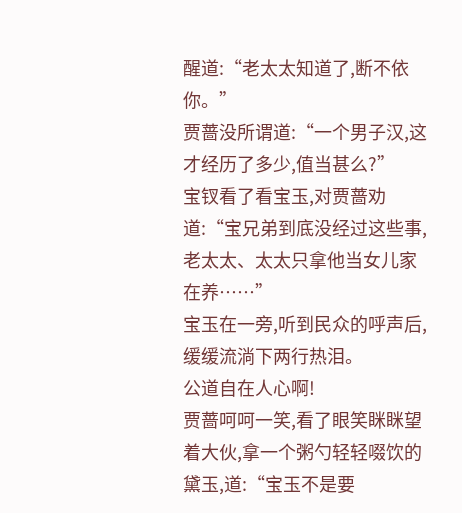醒道:“老太太知道了,断不依你。”
贾蔷没所谓道:“一个男子汉,这才经历了多少,值当甚么?”
宝钗看了看宝玉,对贾蔷劝道:“宝兄弟到底没经过这些事,老太太、太太只拿他当女儿家在养……”
宝玉在一旁,听到民众的呼声后,缓缓流淌下两行热泪。
公道自在人心啊!
贾蔷呵呵一笑,看了眼笑眯眯望着大伙,拿一个粥勺轻轻啜饮的黛玉,道:“宝玉不是要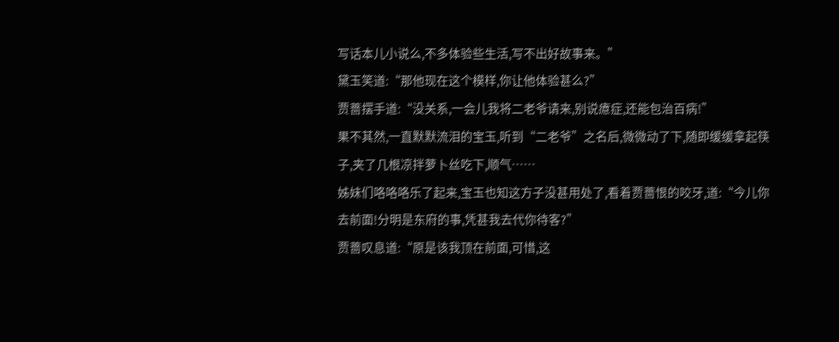写话本儿小说么,不多体验些生活,写不出好故事来。”
黛玉笑道:“那他现在这个模样,你让他体验甚么?”
贾蔷摆手道:“没关系,一会儿我将二老爷请来,别说癔症,还能包治百病!”
果不其然,一直默默流泪的宝玉,听到“二老爷”之名后,微微动了下,随即缓缓拿起筷子,夹了几根凉拌萝卜丝吃下,顺气……
姊妹们咯咯咯乐了起来,宝玉也知这方子没甚用处了,看着贾蔷恨的咬牙,道:“今儿你去前面!分明是东府的事,凭甚我去代你待客?”
贾蔷叹息道:“原是该我顶在前面,可惜,这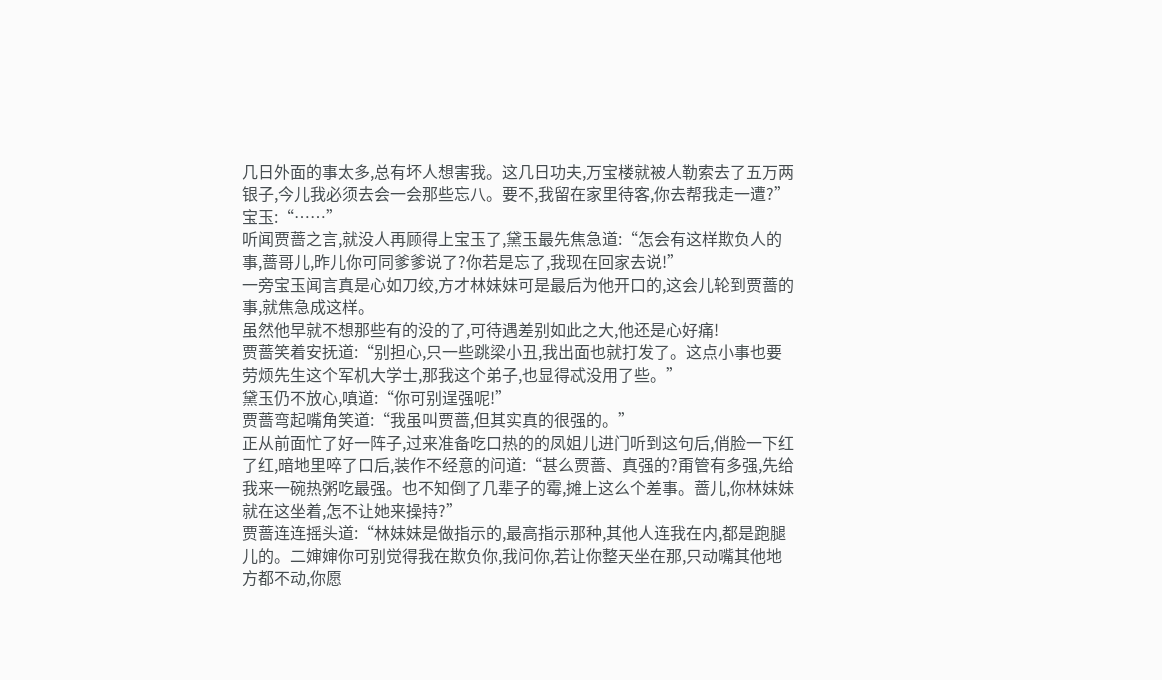几日外面的事太多,总有坏人想害我。这几日功夫,万宝楼就被人勒索去了五万两银子,今儿我必须去会一会那些忘八。要不,我留在家里待客,你去帮我走一遭?”
宝玉:“……”
听闻贾蔷之言,就没人再顾得上宝玉了,黛玉最先焦急道:“怎会有这样欺负人的事,蔷哥儿,昨儿你可同爹爹说了?你若是忘了,我现在回家去说!”
一旁宝玉闻言真是心如刀绞,方才林妹妹可是最后为他开口的,这会儿轮到贾蔷的事,就焦急成这样。
虽然他早就不想那些有的没的了,可待遇差别如此之大,他还是心好痛!
贾蔷笑着安抚道:“别担心,只一些跳梁小丑,我出面也就打发了。这点小事也要劳烦先生这个军机大学士,那我这个弟子,也显得忒没用了些。”
黛玉仍不放心,嗔道:“你可别逞强呢!”
贾蔷弯起嘴角笑道:“我虽叫贾蔷,但其实真的很强的。”
正从前面忙了好一阵子,过来准备吃口热的的凤姐儿进门听到这句后,俏脸一下红了红,暗地里啐了口后,装作不经意的问道:“甚么贾蔷、真强的?甭管有多强,先给我来一碗热粥吃最强。也不知倒了几辈子的霉,摊上这么个差事。蔷儿,你林妹妹就在这坐着,怎不让她来操持?”
贾蔷连连摇头道:“林妹妹是做指示的,最高指示那种,其他人连我在内,都是跑腿儿的。二婶婶你可别觉得我在欺负你,我问你,若让你整天坐在那,只动嘴其他地方都不动,你愿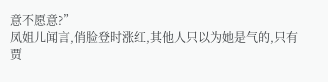意不愿意?”
凤姐儿闻言,俏脸登时涨红,其他人只以为她是气的,只有贾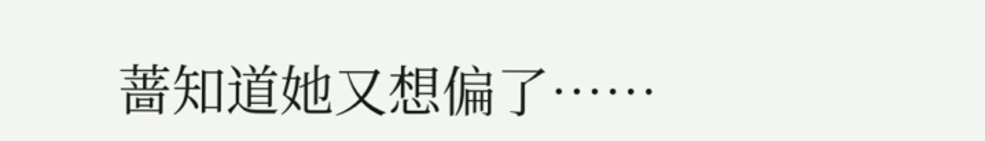蔷知道她又想偏了……